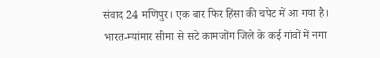संवाद 24 मणिपुर। एक बार फिर हिंसा की चपेट में आ गया है। भारत-म्यांमार सीमा से सटे कामजोंग जिले के कई गांवों में नगा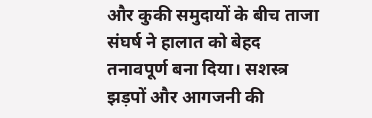और कुकी समुदायों के बीच ताजा संघर्ष ने हालात को बेहद तनावपूर्ण बना दिया। सशस्त्र झड़पों और आगजनी की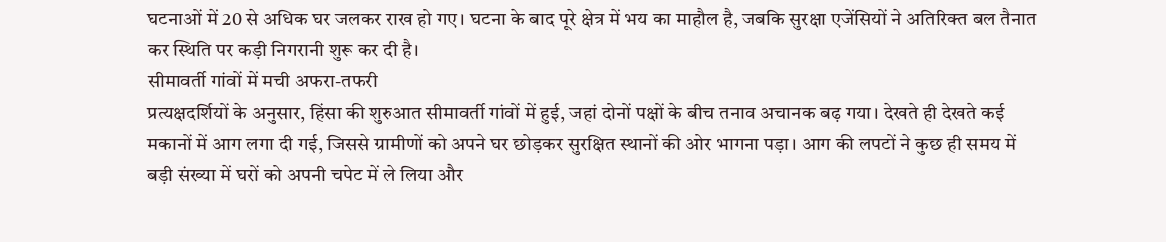घटनाओं में 20 से अधिक घर जलकर राख हो गए। घटना के बाद पूरे क्षेत्र में भय का माहौल है, जबकि सुरक्षा एजेंसियों ने अतिरिक्त बल तैनात कर स्थिति पर कड़ी निगरानी शुरू कर दी है।
सीमावर्ती गांवों में मची अफरा-तफरी
प्रत्यक्षदर्शियों के अनुसार, हिंसा की शुरुआत सीमावर्ती गांवों में हुई, जहां दोनों पक्षों के बीच तनाव अचानक बढ़ गया। देखते ही देखते कई मकानों में आग लगा दी गई, जिससे ग्रामीणों को अपने घर छोड़कर सुरक्षित स्थानों की ओर भागना पड़ा। आग की लपटों ने कुछ ही समय में बड़ी संख्या में घरों को अपनी चपेट में ले लिया और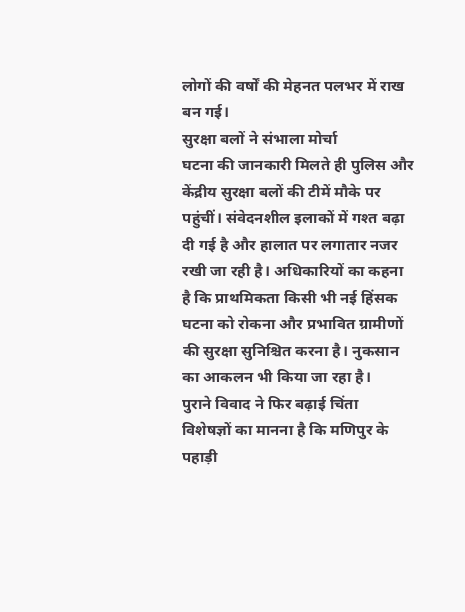लोगों की वर्षों की मेहनत पलभर में राख बन गई।
सुरक्षा बलों ने संभाला मोर्चा
घटना की जानकारी मिलते ही पुलिस और केंद्रीय सुरक्षा बलों की टीमें मौके पर पहुंचीं। संवेदनशील इलाकों में गश्त बढ़ा दी गई है और हालात पर लगातार नजर रखी जा रही है। अधिकारियों का कहना है कि प्राथमिकता किसी भी नई हिंसक घटना को रोकना और प्रभावित ग्रामीणों की सुरक्षा सुनिश्चित करना है। नुकसान का आकलन भी किया जा रहा है।
पुराने विवाद ने फिर बढ़ाई चिंता
विशेषज्ञों का मानना है कि मणिपुर के पहाड़ी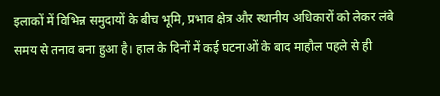इलाकों में विभिन्न समुदायों के बीच भूमि, प्रभाव क्षेत्र और स्थानीय अधिकारों को लेकर लंबे समय से तनाव बना हुआ है। हाल के दिनों में कई घटनाओं के बाद माहौल पहले से ही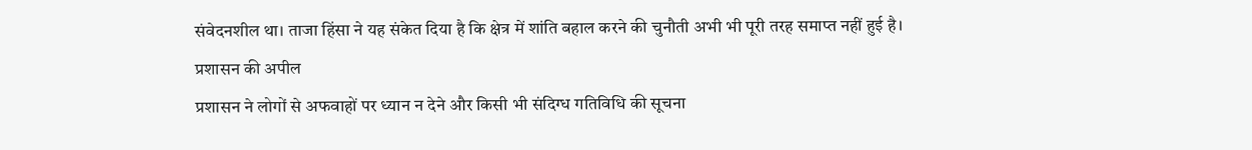संवेदनशील था। ताजा हिंसा ने यह संकेत दिया है कि क्षेत्र में शांति बहाल करने की चुनौती अभी भी पूरी तरह समाप्त नहीं हुई है।
प्रशासन की अपील
प्रशासन ने लोगों से अफवाहों पर ध्यान न देने और किसी भी संदिग्ध गतिविधि की सूचना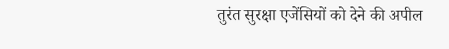तुरंत सुरक्षा एजेंसियों को देने की अपील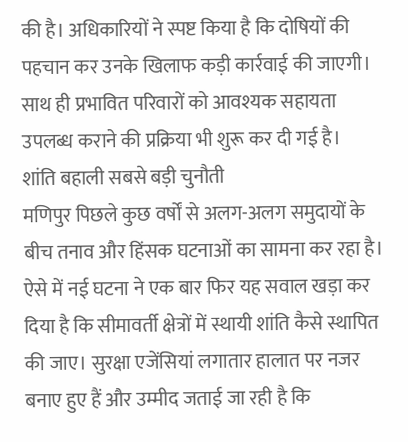की है। अधिकारियों ने स्पष्ट किया है कि दोषियों की पहचान कर उनके खिलाफ कड़ी कार्रवाई की जाएगी। साथ ही प्रभावित परिवारों को आवश्यक सहायता उपलब्ध कराने की प्रक्रिया भी शुरू कर दी गई है।
शांति बहाली सबसे बड़ी चुनौती
मणिपुर पिछले कुछ वर्षों से अलग-अलग समुदायों के बीच तनाव और हिंसक घटनाओं का सामना कर रहा है। ऐसे में नई घटना ने एक बार फिर यह सवाल खड़ा कर दिया है कि सीमावर्ती क्षेत्रों में स्थायी शांति कैसे स्थापित की जाए। सुरक्षा एजेंसियां लगातार हालात पर नजर बनाए हुए हैं और उम्मीद जताई जा रही है कि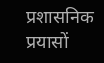प्रशासनिक प्रयासों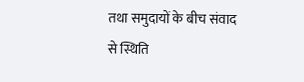तथा समुदायों के बीच संवाद से स्थिति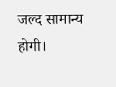जल्द सामान्य होगी।